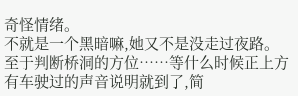奇怪情绪。
不就是一个黑暗嘛,她又不是没走过夜路。
至于判断桥洞的方位……等什么时候正上方有车驶过的声音说明就到了,简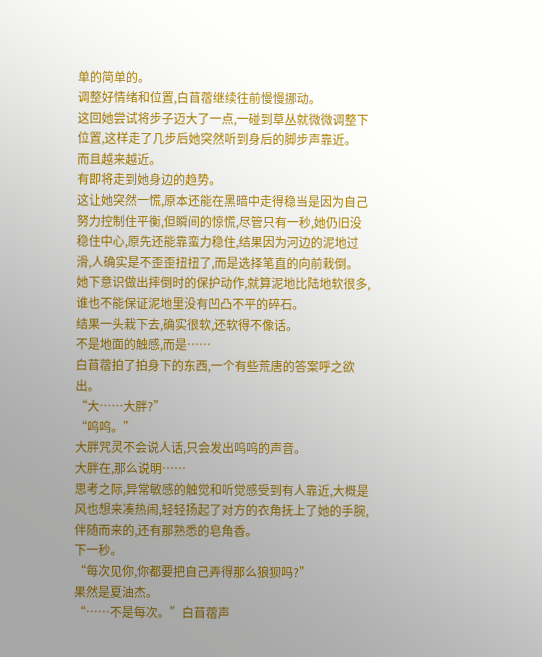单的简单的。
调整好情绪和位置,白苜蓿继续往前慢慢挪动。
这回她尝试将步子迈大了一点,一碰到草丛就微微调整下位置,这样走了几步后她突然听到身后的脚步声靠近。
而且越来越近。
有即将走到她身边的趋势。
这让她突然一慌,原本还能在黑暗中走得稳当是因为自己努力控制住平衡,但瞬间的惊慌,尽管只有一秒,她仍旧没稳住中心,原先还能靠蛮力稳住,结果因为河边的泥地过滑,人确实是不歪歪扭扭了,而是选择笔直的向前栽倒。
她下意识做出摔倒时的保护动作,就算泥地比陆地软很多,谁也不能保证泥地里没有凹凸不平的碎石。
结果一头栽下去,确实很软,还软得不像话。
不是地面的触感,而是……
白苜蓿拍了拍身下的东西,一个有些荒唐的答案呼之欲出。
“大……大胖?”
“呜呜。”
大胖咒灵不会说人话,只会发出呜呜的声音。
大胖在,那么说明……
思考之际,异常敏感的触觉和听觉感受到有人靠近,大概是风也想来凑热闹,轻轻扬起了对方的衣角抚上了她的手腕,伴随而来的,还有那熟悉的皂角香。
下一秒。
“每次见你,你都要把自己弄得那么狼狈吗?”
果然是夏油杰。
“……不是每次。”白苜蓿声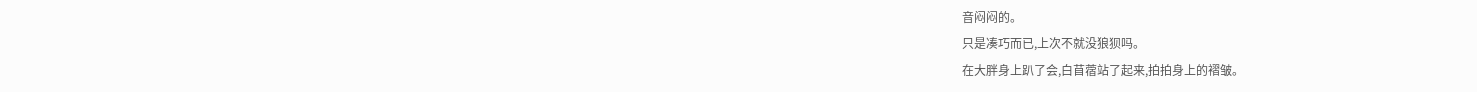音闷闷的。
只是凑巧而已,上次不就没狼狈吗。
在大胖身上趴了会,白苜蓿站了起来,拍拍身上的褶皱。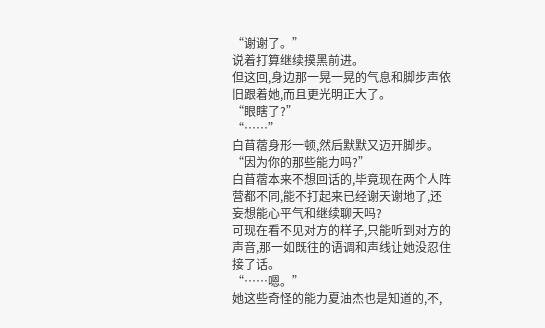“谢谢了。”
说着打算继续摸黑前进。
但这回,身边那一晃一晃的气息和脚步声依旧跟着她,而且更光明正大了。
“眼瞎了?”
“……”
白苜蓿身形一顿,然后默默又迈开脚步。
“因为你的那些能力吗?”
白苜蓿本来不想回话的,毕竟现在两个人阵营都不同,能不打起来已经谢天谢地了,还妄想能心平气和继续聊天吗?
可现在看不见对方的样子,只能听到对方的声音,那一如既往的语调和声线让她没忍住接了话。
“……嗯。”
她这些奇怪的能力夏油杰也是知道的,不,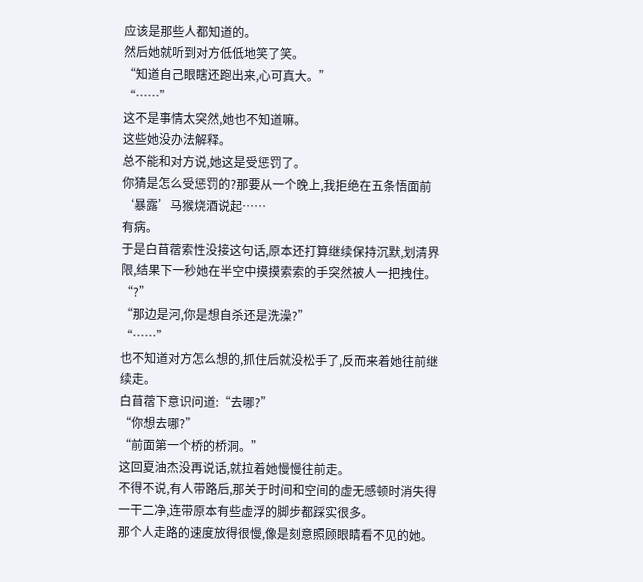应该是那些人都知道的。
然后她就听到对方低低地笑了笑。
“知道自己眼瞎还跑出来,心可真大。”
“……”
这不是事情太突然,她也不知道嘛。
这些她没办法解释。
总不能和对方说,她这是受惩罚了。
你猜是怎么受惩罚的?那要从一个晚上,我拒绝在五条悟面前‘暴露’马猴烧酒说起……
有病。
于是白苜蓿索性没接这句话,原本还打算继续保持沉默,划清界限,结果下一秒她在半空中摸摸索索的手突然被人一把拽住。
“?”
“那边是河,你是想自杀还是洗澡?”
“……”
也不知道对方怎么想的,抓住后就没松手了,反而来着她往前继续走。
白苜蓿下意识问道:“去哪?”
“你想去哪?”
“前面第一个桥的桥洞。”
这回夏油杰没再说话,就拉着她慢慢往前走。
不得不说,有人带路后,那关于时间和空间的虚无感顿时消失得一干二净,连带原本有些虚浮的脚步都踩实很多。
那个人走路的速度放得很慢,像是刻意照顾眼睛看不见的她。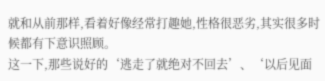就和从前那样,看着好像经常打趣她,性格很恶劣,其实很多时候都有下意识照顾。
这一下,那些说好的‘逃走了就绝对不回去’、‘以后见面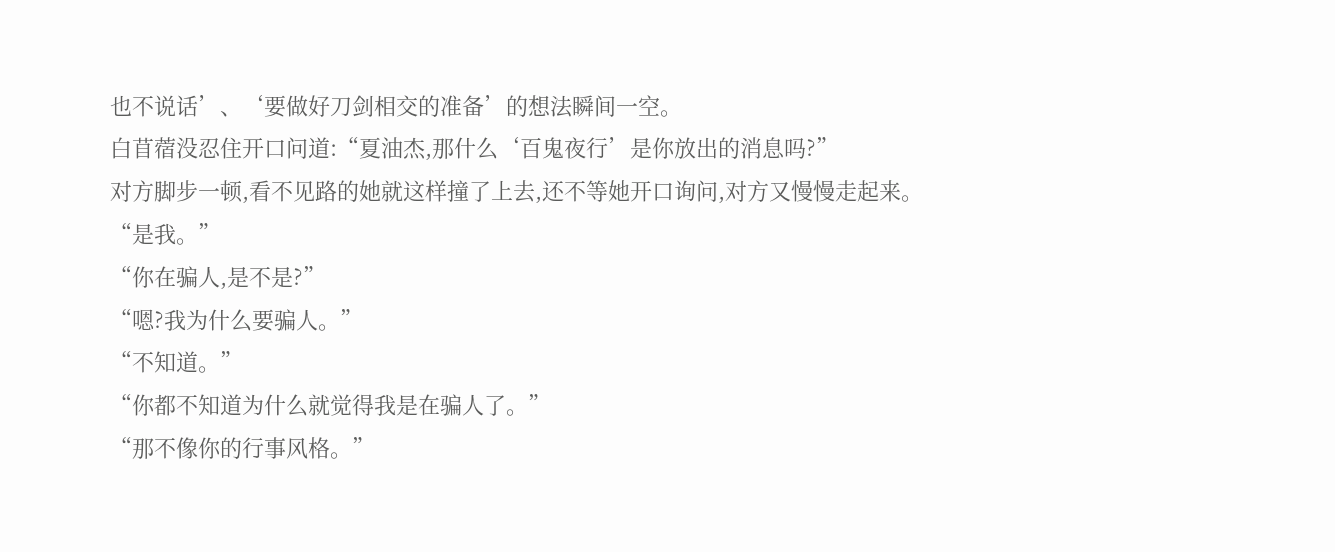也不说话’、‘要做好刀剑相交的准备’的想法瞬间一空。
白苜蓿没忍住开口问道:“夏油杰,那什么‘百鬼夜行’是你放出的消息吗?”
对方脚步一顿,看不见路的她就这样撞了上去,还不等她开口询问,对方又慢慢走起来。
“是我。”
“你在骗人,是不是?”
“嗯?我为什么要骗人。”
“不知道。”
“你都不知道为什么就觉得我是在骗人了。”
“那不像你的行事风格。”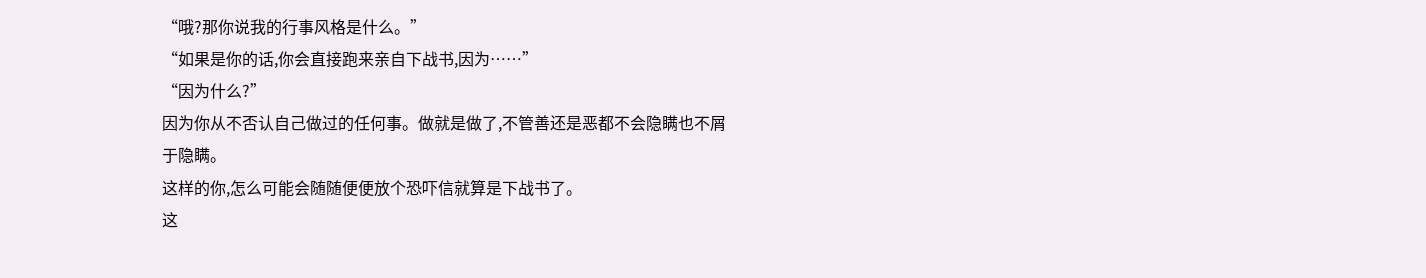“哦?那你说我的行事风格是什么。”
“如果是你的话,你会直接跑来亲自下战书,因为……”
“因为什么?”
因为你从不否认自己做过的任何事。做就是做了,不管善还是恶都不会隐瞒也不屑于隐瞒。
这样的你,怎么可能会随随便便放个恐吓信就算是下战书了。
这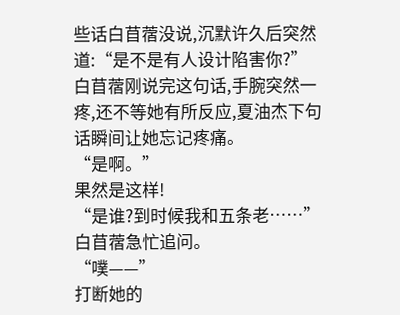些话白苜蓿没说,沉默许久后突然道:“是不是有人设计陷害你?”
白苜蓿刚说完这句话,手腕突然一疼,还不等她有所反应,夏油杰下句话瞬间让她忘记疼痛。
“是啊。”
果然是这样!
“是谁?到时候我和五条老……”白苜蓿急忙追问。
“噗——”
打断她的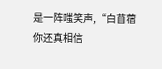是一阵嗤笑声,“白苜蓿你还真相信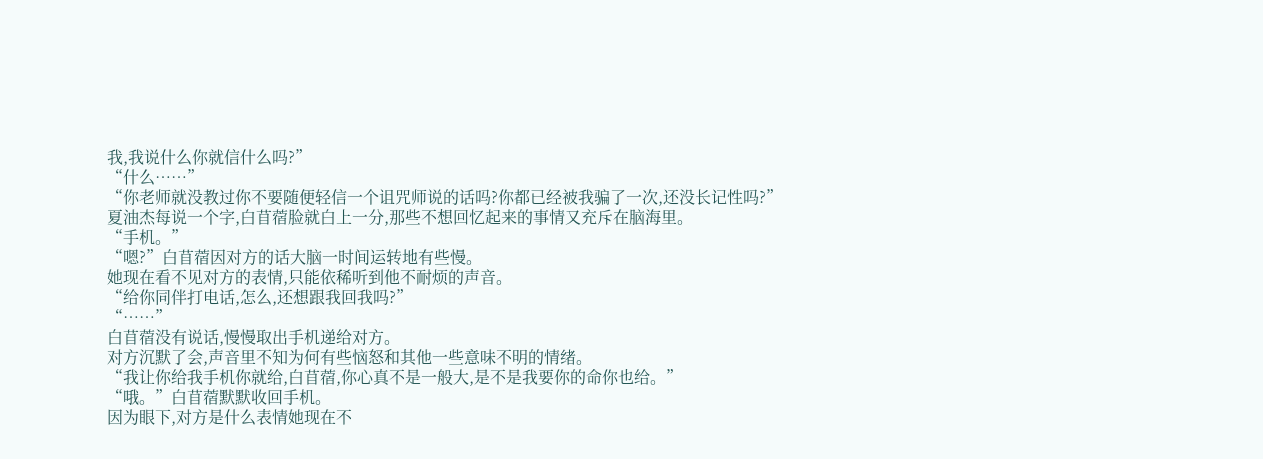我,我说什么你就信什么吗?”
“什么……”
“你老师就没教过你不要随便轻信一个诅咒师说的话吗?你都已经被我骗了一次,还没长记性吗?”
夏油杰每说一个字,白苜蓿脸就白上一分,那些不想回忆起来的事情又充斥在脑海里。
“手机。”
“嗯?”白苜蓿因对方的话大脑一时间运转地有些慢。
她现在看不见对方的表情,只能依稀听到他不耐烦的声音。
“给你同伴打电话,怎么,还想跟我回我吗?”
“……”
白苜蓿没有说话,慢慢取出手机递给对方。
对方沉默了会,声音里不知为何有些恼怒和其他一些意味不明的情绪。
“我让你给我手机你就给,白苜蓿,你心真不是一般大,是不是我要你的命你也给。”
“哦。”白苜蓿默默收回手机。
因为眼下,对方是什么表情她现在不